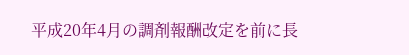平成20年4月の調剤報酬改定を前に長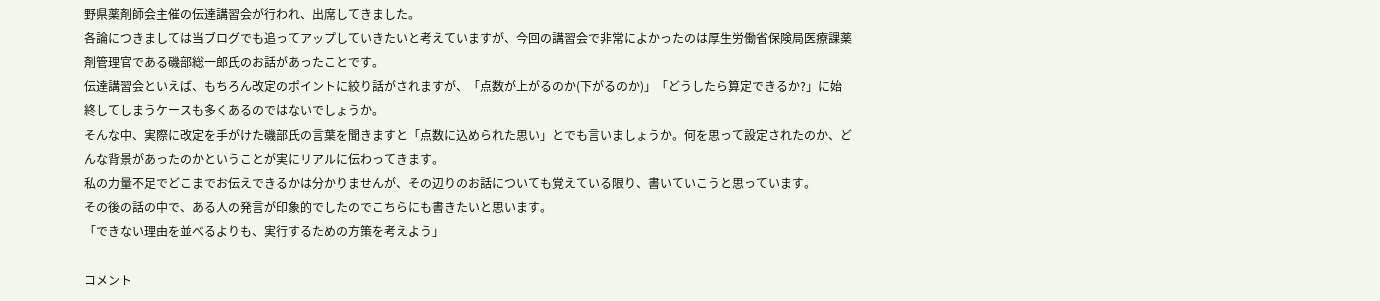野県薬剤師会主催の伝達講習会が行われ、出席してきました。
各論につきましては当ブログでも追ってアップしていきたいと考えていますが、今回の講習会で非常によかったのは厚生労働省保険局医療課薬剤管理官である磯部総一郎氏のお話があったことです。
伝達講習会といえば、もちろん改定のポイントに絞り話がされますが、「点数が上がるのか(下がるのか)」「どうしたら算定できるか?」に始終してしまうケースも多くあるのではないでしょうか。
そんな中、実際に改定を手がけた磯部氏の言葉を聞きますと「点数に込められた思い」とでも言いましょうか。何を思って設定されたのか、どんな背景があったのかということが実にリアルに伝わってきます。
私の力量不足でどこまでお伝えできるかは分かりませんが、その辺りのお話についても覚えている限り、書いていこうと思っています。
その後の話の中で、ある人の発言が印象的でしたのでこちらにも書きたいと思います。
「できない理由を並べるよりも、実行するための方策を考えよう」

コメント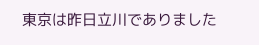東京は昨日立川でありました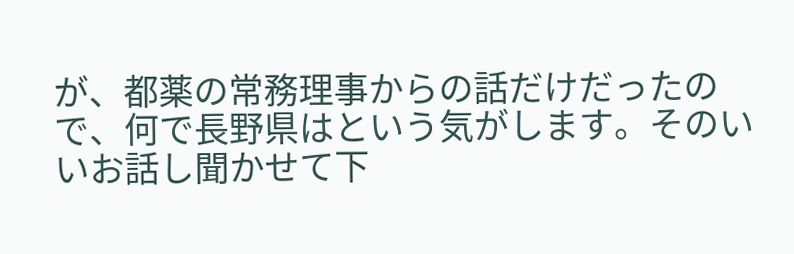が、都薬の常務理事からの話だけだったので、何で長野県はという気がします。そのいいお話し聞かせて下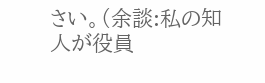さい。(余談:私の知人が役員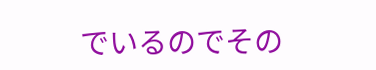でいるのでその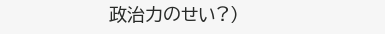政治力のせい?)